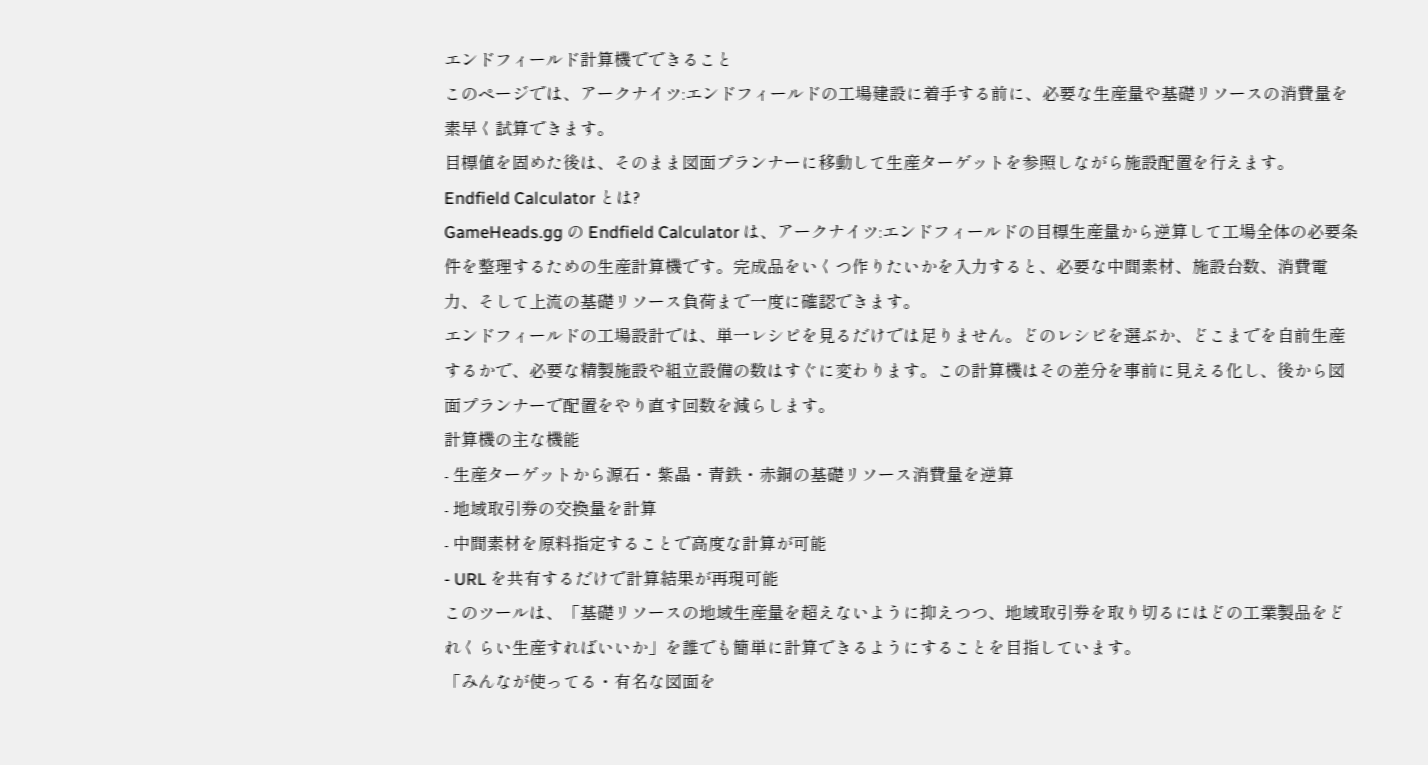エンドフィールド計算機でできること
このページでは、アークナイツ:エンドフィールドの工場建設に着手する前に、必要な生産量や基礎リソースの消費量を素早く試算できます。
目標値を固めた後は、そのまま図面プランナーに移動して生産ターゲットを参照しながら施設配置を行えます。
Endfield Calculator とは?
GameHeads.gg の Endfield Calculator は、アークナイツ:エンドフィールドの目標生産量から逆算して工場全体の必要条件を整理するための生産計算機です。完成品をいくつ作りたいかを入力すると、必要な中間素材、施設台数、消費電力、そして上流の基礎リソース負荷まで一度に確認できます。
エンドフィールドの工場設計では、単一レシピを見るだけでは足りません。どのレシピを選ぶか、どこまでを自前生産するかで、必要な精製施設や組立設備の数はすぐに変わります。この計算機はその差分を事前に見える化し、後から図面プランナーで配置をやり直す回数を減らします。
計算機の主な機能
- 生産ターゲットから源石・紫晶・青鉄・赤銅の基礎リソース消費量を逆算
- 地域取引券の交換量を計算
- 中間素材を原料指定することで高度な計算が可能
- URL を共有するだけで計算結果が再現可能
このツールは、「基礎リソースの地域生産量を超えないように抑えつつ、地域取引券を取り切るにはどの工業製品をどれくらい生産すればいいか」を誰でも簡単に計算できるようにすることを目指しています。
「みんなが使ってる・有名な図面を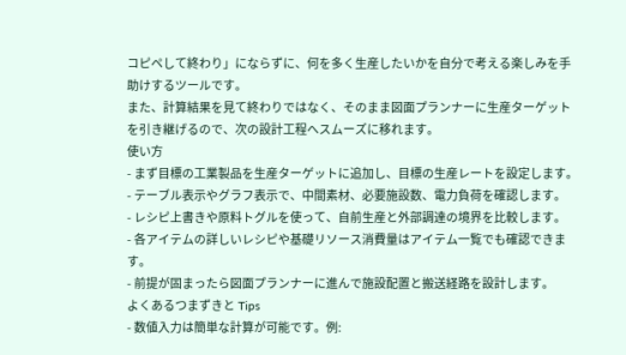コピペして終わり」にならずに、何を多く生産したいかを自分で考える楽しみを手助けするツールです。
また、計算結果を見て終わりではなく、そのまま図面プランナーに生産ターゲットを引き継げるので、次の設計工程へスムーズに移れます。
使い方
- まず目標の工業製品を生産ターゲットに追加し、目標の生産レートを設定します。
- テーブル表示やグラフ表示で、中間素材、必要施設数、電力負荷を確認します。
- レシピ上書きや原料トグルを使って、自前生産と外部調達の境界を比較します。
- 各アイテムの詳しいレシピや基礎リソース消費量はアイテム一覧でも確認できます。
- 前提が固まったら図面プランナーに進んで施設配置と搬送経路を設計します。
よくあるつまずきと Tips
- 数値入力は簡単な計算が可能です。例: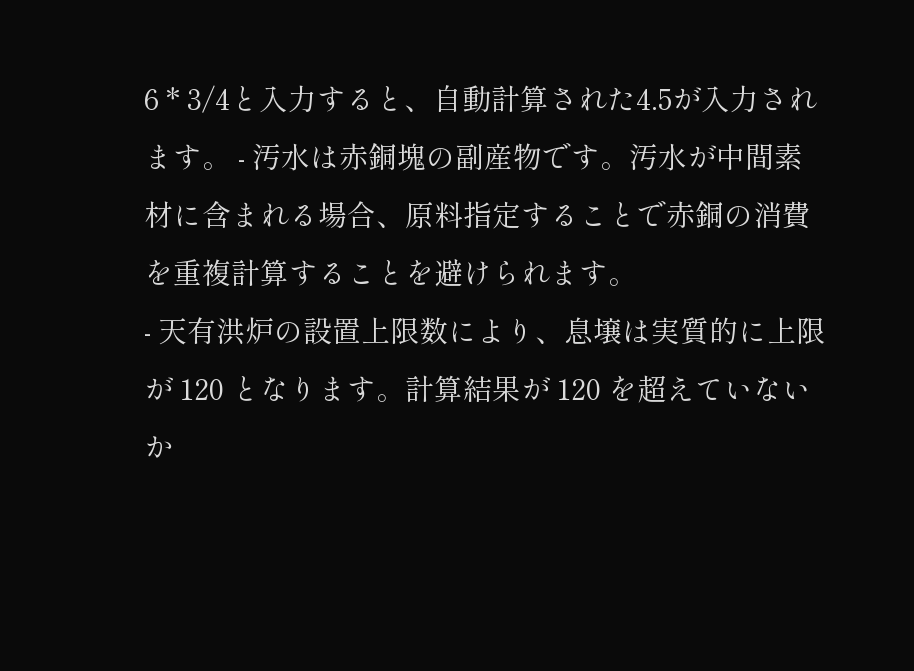6 * 3/4と入力すると、自動計算された4.5が入力されます。 - 汚水は赤銅塊の副産物です。汚水が中間素材に含まれる場合、原料指定することで赤銅の消費を重複計算することを避けられます。
- 天有洪炉の設置上限数により、息壌は実質的に上限が 120 となります。計算結果が 120 を超えていないか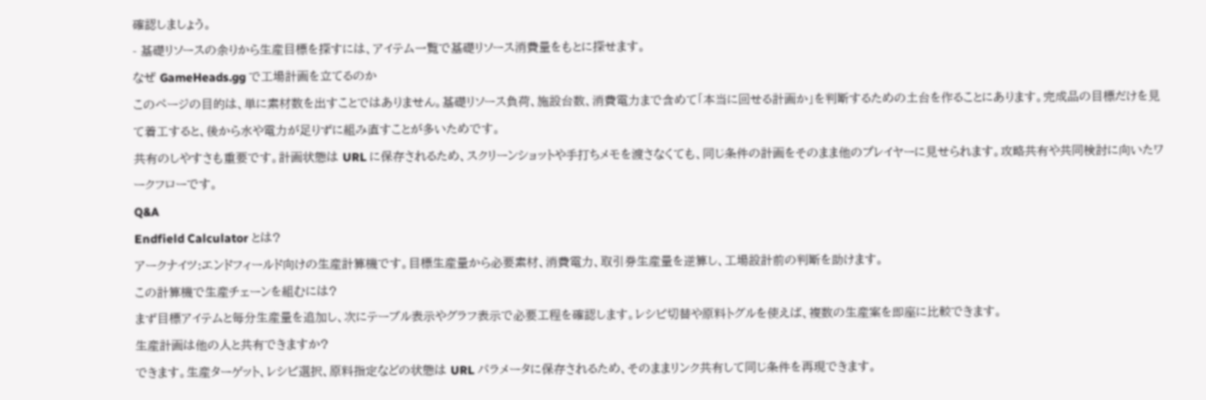確認しましょう。
- 基礎リソースの余りから生産目標を探すには、アイテム一覧で基礎リソース消費量をもとに探せます。
なぜ GameHeads.gg で工場計画を立てるのか
このページの目的は、単に素材数を出すことではありません。基礎リソース負荷、施設台数、消費電力まで含めて「本当に回せる計画か」を判断するための土台を作ることにあります。完成品の目標だけを見て着工すると、後から水や電力が足りずに組み直すことが多いためです。
共有のしやすさも重要です。計画状態は URL に保存されるため、スクリーンショットや手打ちメモを渡さなくても、同じ条件の計画をそのまま他のプレイヤーに見せられます。攻略共有や共同検討に向いたワークフローです。
Q&A
Endfield Calculator とは?
アークナイツ:エンドフィールド向けの生産計算機です。目標生産量から必要素材、消費電力、取引券生産量を逆算し、工場設計前の判断を助けます。
この計算機で生産チェーンを組むには?
まず目標アイテムと毎分生産量を追加し、次にテーブル表示やグラフ表示で必要工程を確認します。レシピ切替や原料トグルを使えば、複数の生産案を即座に比較できます。
生産計画は他の人と共有できますか?
できます。生産ターゲット、レシピ選択、原料指定などの状態は URL パラメータに保存されるため、そのままリンク共有して同じ条件を再現できます。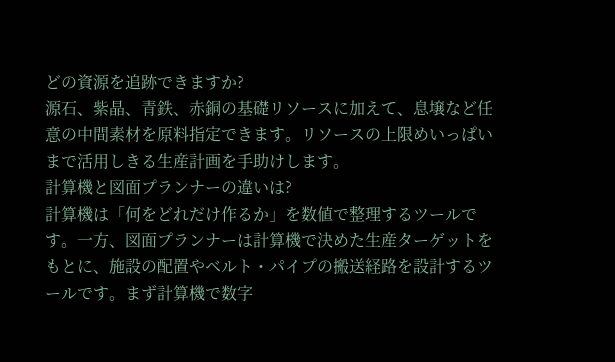どの資源を追跡できますか?
源石、紫晶、青鉄、赤銅の基礎リソースに加えて、息壌など任意の中間素材を原料指定できます。リソースの上限めいっぱいまで活用しきる生産計画を手助けします。
計算機と図面プランナーの違いは?
計算機は「何をどれだけ作るか」を数値で整理するツールです。一方、図面プランナーは計算機で決めた生産ターゲットをもとに、施設の配置やベルト・パイプの搬送経路を設計するツールです。まず計算機で数字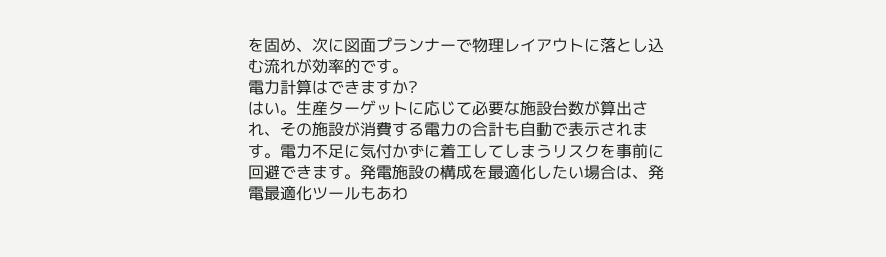を固め、次に図面プランナーで物理レイアウトに落とし込む流れが効率的です。
電力計算はできますか?
はい。生産ターゲットに応じて必要な施設台数が算出され、その施設が消費する電力の合計も自動で表示されます。電力不足に気付かずに着工してしまうリスクを事前に回避できます。発電施設の構成を最適化したい場合は、発電最適化ツールもあわ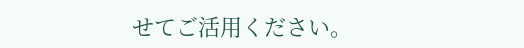せてご活用ください。